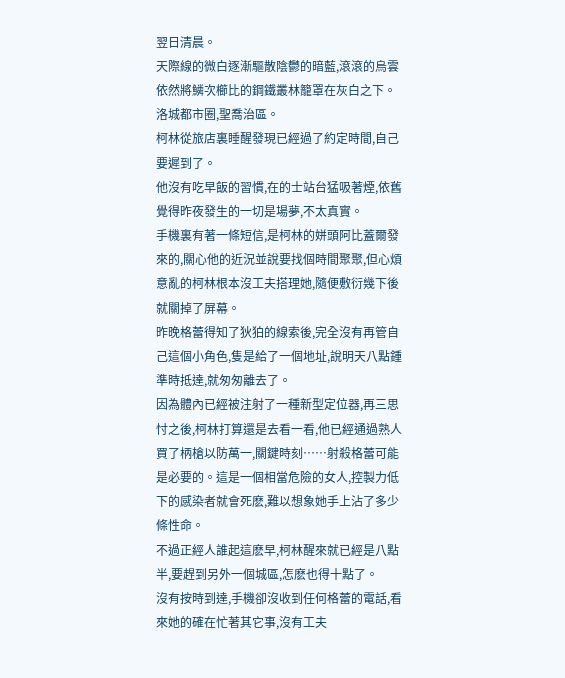翌日清晨。
天際線的微白逐漸驅散陰鬱的暗藍,滾滾的烏雲依然將鱗次櫛比的鋼鐵叢林籠罩在灰白之下。
洛城都市圈,聖喬治區。
柯林從旅店裏睡醒發現已經過了約定時間,自己要遲到了。
他沒有吃早飯的習慣,在的士站台猛吸著煙,依舊覺得昨夜發生的一切是場夢,不太真實。
手機裏有著一條短信,是柯林的姘頭阿比蓋爾發來的,關心他的近況並說要找個時間聚聚,但心煩意亂的柯林根本沒工夫搭理她,隨便敷衍幾下後就關掉了屏幕。
昨晚格蕾得知了狄狛的線索後,完全沒有再管自己這個小角色,隻是給了一個地址,說明天八點鍾準時抵達,就匆匆離去了。
因為體內已經被注射了一種新型定位器,再三思忖之後,柯林打算還是去看一看,他已經通過熟人買了柄槍以防萬一,關鍵時刻……射殺格蕾可能是必要的。這是一個相當危險的女人,控製力低下的感染者就會死麽,難以想象她手上沾了多少條性命。
不過正經人誰起這麽早,柯林醒來就已經是八點半,要趕到另外一個城區,怎麽也得十點了。
沒有按時到達,手機卻沒收到任何格蕾的電話,看來她的確在忙著其它事,沒有工夫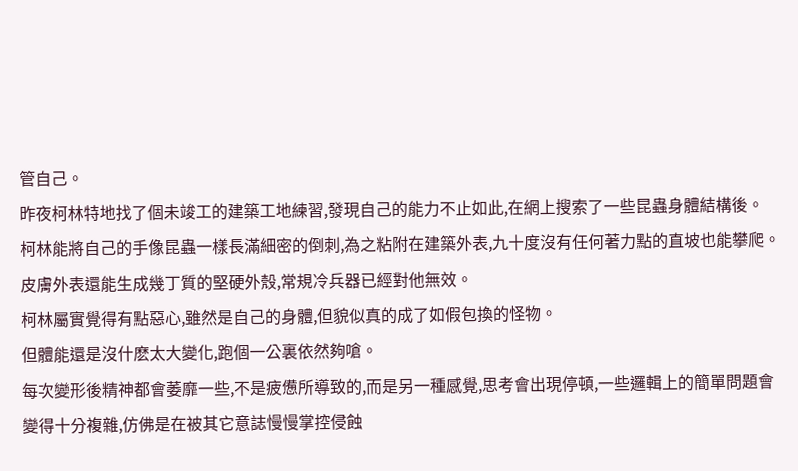管自己。
昨夜柯林特地找了個未竣工的建築工地練習,發現自己的能力不止如此,在網上搜索了一些昆蟲身體結構後。
柯林能將自己的手像昆蟲一樣長滿細密的倒刺,為之粘附在建築外表,九十度沒有任何著力點的直坡也能攀爬。
皮膚外表還能生成幾丁質的堅硬外殼,常規冷兵器已經對他無效。
柯林屬實覺得有點惡心,雖然是自己的身體,但貌似真的成了如假包換的怪物。
但體能還是沒什麽太大變化,跑個一公裏依然夠嗆。
每次變形後精神都會萎靡一些,不是疲憊所導致的,而是另一種感覺,思考會出現停頓,一些邏輯上的簡單問題會變得十分複雜,仿佛是在被其它意誌慢慢掌控侵蝕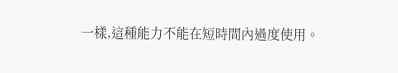一樣,這種能力不能在短時間內過度使用。